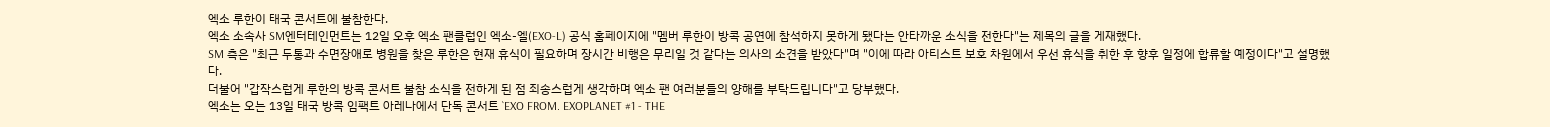엑소 루한이 태국 콘서트에 불참한다.
엑소 소속사 SM엔터테인먼트는 12일 오후 엑소 팬클럽인 엑소-엘(EXO-L) 공식 홈페이지에 "멤버 루한이 방콕 공연에 참석하지 못하게 됐다는 안타까운 소식을 전한다"는 제목의 글을 게재했다.
SM 측은 "최근 두통과 수면장애로 병원을 찾은 루한은 현재 휴식이 필요하며 장시간 비행은 무리일 것 같다는 의사의 소견을 받았다"며 "이에 따라 아티스트 보호 차원에서 우선 휴식을 취한 후 향후 일정에 합류할 예정이다"고 설명했다.
더불어 "갑작스럽게 루한의 방콕 콘서트 불참 소식을 전하게 된 점 죄송스럽게 생각하며 엑소 팬 여러분들의 양해를 부탁드립니다"고 당부했다.
엑소는 오는 13일 태국 방콕 임팩트 아레나에서 단독 콘서트 `EXO FROM. EXOPLANET #1 - THE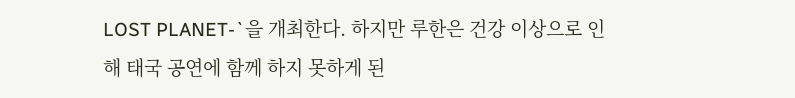LOST PLANET-`을 개최한다. 하지만 루한은 건강 이상으로 인해 태국 공연에 함께 하지 못하게 된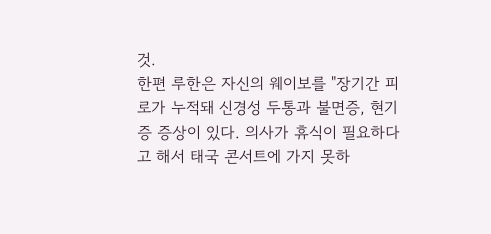것.
한편 루한은 자신의 웨이보를 "장기간 피로가 누적돼 신경성 두통과 불면증, 현기증 증상이 있다. 의사가 휴식이 필요하다고 해서 태국 콘서트에 가지 못하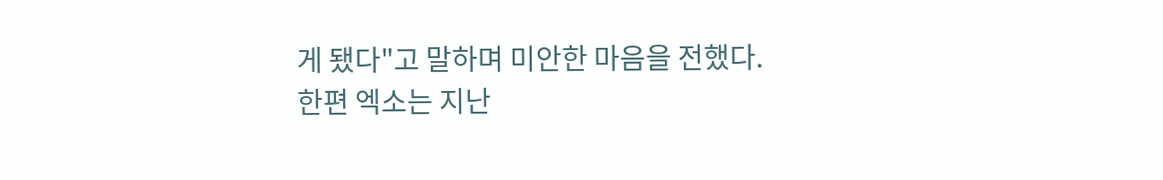게 됐다"고 말하며 미안한 마음을 전했다.
한편 엑소는 지난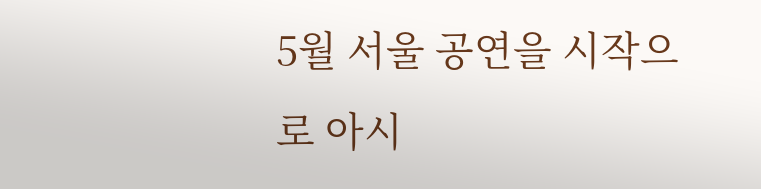5월 서울 공연을 시작으로 아시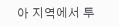아 지역에서 투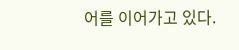어를 이어가고 있다.